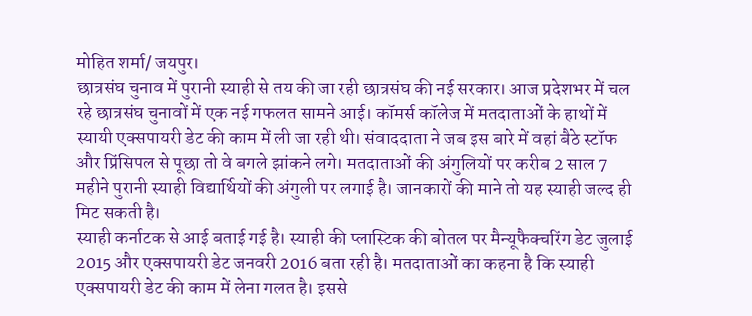मोहित शर्मा/ जयपुर।
छात्रसंघ चुनाव में पुरानी स्याही से तय की जा रही छात्रसंघ की नई सरकार। आज प्रदेशभर में चल रहे छात्रसंघ चुनावों में एक नई गफलत सामने आई। कॉमर्स कॉलेज में मतदाताओं के हाथों में स्यायी एक्सपायरी डेट की काम में ली जा रही थी। संवाददाता ने जब इस बारे में वहां बैठे स्टॉफ और प्रिंसिपल से पूछा तो वे बगले झांकने लगे। मतदाताओं की अंगुलियों पर करीब 2 साल 7 महीने पुरानी स्याही विद्यार्थियों की अंगुली पर लगाई है। जानकारों की माने तो यह स्याही जल्द ही मिट सकती है।
स्याही कर्नाटक से आई बताई गई है। स्याही की प्लास्टिक की बोतल पर मैन्यूफैक्चरिंग डेट जुलाई 2015 और एक्सपायरी डेट जनवरी 2016 बता रही है। मतदाताओं का कहना है कि स्याही एक्सपायरी डेट की काम में लेना गलत है। इससे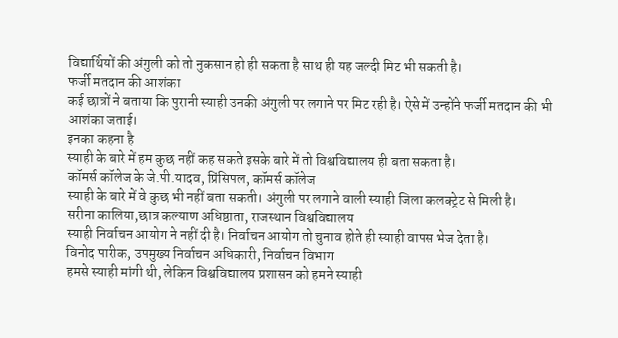विद्यार्थियों की अंगुली को तो नुकसान हो ही सकता है साथ ही यह जल्दी मिट भी सकती है।
फर्जी मतदान की आशंका
कई छात्रों ने बताया कि पुरानी स्याही उनकी अंगुली पर लगाने पर मिट रही है। ऐसे में उन्होंने फर्जी मतदान की भी आशंका जताई।
इनका कहना है
स्याही के बारे में हम कुछ नहीं कह सकते इसके बारे में तो विश्वविद्यालय ही बता सकता है।
कॉमर्स कॉलेज के जे.पी.यादव, प्रिंसिपल, कॉमर्स कॉलेज
स्याही के बारे में वे कुछ भी नहीं बता सकती। अंगुली पर लगाने वाली स्याही जिला कलक्ट्रेट से मिली है।
सरीना कालिया,छात्र कल्याण अधिष्ठाता, राजस्थान विश्वविद्यालय
स्याही निर्वाचन आयोग ने नहीं दी है। निर्वाचन आयोग तो चुनाव होते ही स्याही वापस भेज देता है।
विनोद पारीक, उपमुख्य निर्वाचन अधिकारी, निर्वाचन विभाग
हमसे स्याही मांगी थी, लेकिन विश्वविद्यालय प्रशासन को हमने स्याही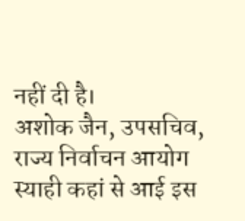नहीं दी है।
अशोक जैन, उपसचिव, राज्य निर्वाचन आयोग
स्याही कहां से आई इस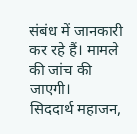संबंध में जानकारी कर रहे हैं। मामले की जांच की जाएगी।
सिददार्थ महाजन,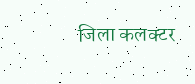जिला कलक्टर